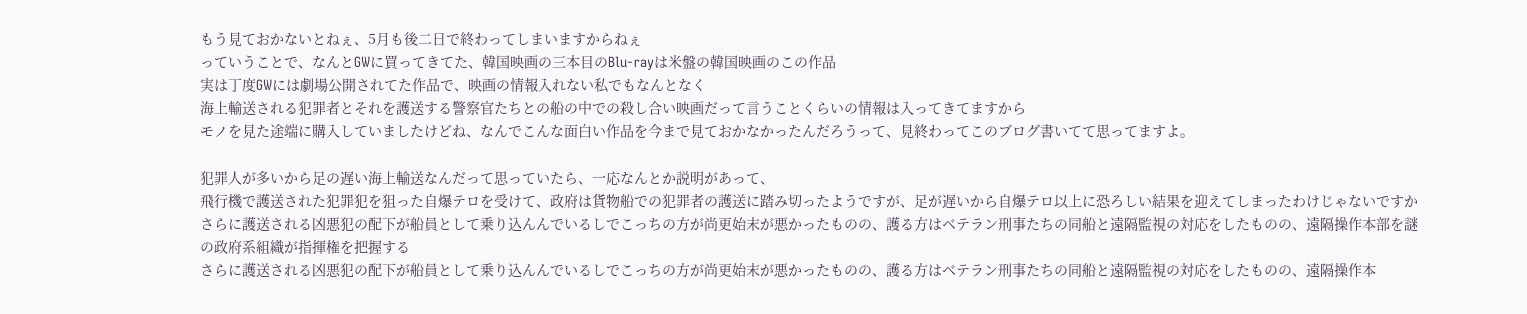もう見ておかないとねぇ、5月も後二日で終わってしまいますからねぇ
っていうことで、なんとGWに買ってきてた、韓国映画の三本目のBlu-rayは米盤の韓国映画のこの作品
実は丁度GWには劇場公開されてた作品で、映画の情報入れない私でもなんとなく
海上輸送される犯罪者とそれを護送する警察官たちとの船の中での殺し合い映画だって言うことくらいの情報は入ってきてますから
モノを見た途端に購入していましたけどね、なんでこんな面白い作品を今まで見ておかなかったんだろうって、見終わってこのブログ書いてて思ってますよ。

犯罪人が多いから足の遅い海上輸送なんだって思っていたら、一応なんとか説明があって、
飛行機で護送された犯罪犯を狙った自爆テロを受けて、政府は貨物船での犯罪者の護送に踏み切ったようですが、足が遅いから自爆テロ以上に恐ろしい結果を迎えてしまったわけじゃないですか
さらに護送される凶悪犯の配下が船員として乗り込んんでいるしでこっちの方が尚更始末が悪かったものの、護る方はベテラン刑事たちの同船と遠隔監視の対応をしたものの、遠隔操作本部を謎の政府系組織が指揮権を把握する
さらに護送される凶悪犯の配下が船員として乗り込んんでいるしでこっちの方が尚更始末が悪かったものの、護る方はベテラン刑事たちの同船と遠隔監視の対応をしたものの、遠隔操作本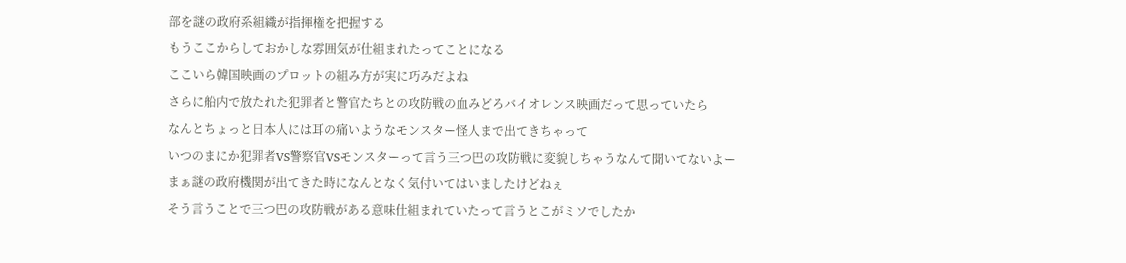部を謎の政府系組織が指揮権を把握する
もうここからしておかしな雰囲気が仕組まれたってことになる
ここいら韓国映画のプロットの組み方が実に巧みだよね
さらに船内で放たれた犯罪者と警官たちとの攻防戦の血みどろバイオレンス映画だって思っていたら
なんとちょっと日本人には耳の痛いようなモンスター怪人まで出てきちゃって
いつのまにか犯罪者VS警察官VSモンスターって言う三つ巴の攻防戦に変貌しちゃうなんて聞いてないよー
まぁ謎の政府機関が出てきた時になんとなく気付いてはいましたけどねぇ
そう言うことで三つ巴の攻防戦がある意味仕組まれていたって言うとこがミソでしたか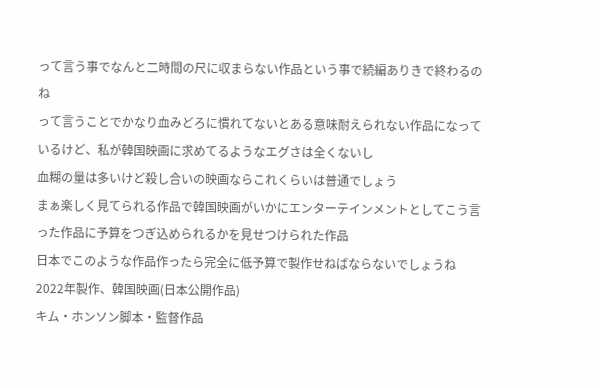って言う事でなんと二時間の尺に収まらない作品という事で続編ありきで終わるのね
って言うことでかなり血みどろに慣れてないとある意味耐えられない作品になっているけど、私が韓国映画に求めてるようなエグさは全くないし
血糊の量は多いけど殺し合いの映画ならこれくらいは普通でしょう
まぁ楽しく見てられる作品で韓国映画がいかにエンターテインメントとしてこう言った作品に予算をつぎ込められるかを見せつけられた作品
日本でこのような作品作ったら完全に低予算で製作せねばならないでしょうね
2022年製作、韓国映画(日本公開作品)
キム・ホンソン脚本・監督作品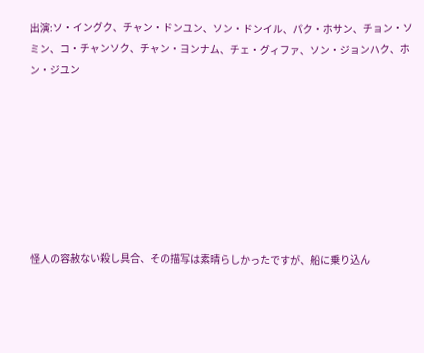出演:ソ・イングク、チャン・ドンユン、ソン・ドンイル、パク・ホサン、チョン・ソミン、コ・チャンソク、チャン・ヨンナム、チェ・グィファ、ソン・ジョンハク、ホン・ジユン








怪人の容赦ない殺し具合、その描写は素晴らしかったですが、船に乗り込ん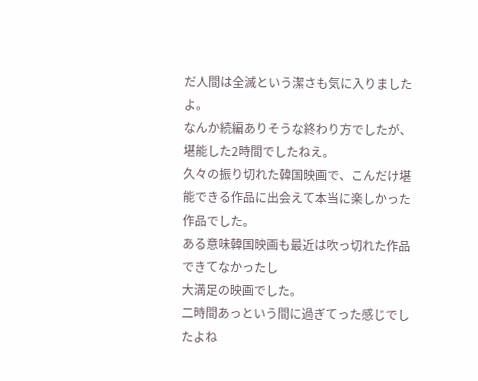だ人間は全滅という潔さも気に入りましたよ。
なんか続編ありそうな終わり方でしたが、堪能した2時間でしたねえ。
久々の振り切れた韓国映画で、こんだけ堪能できる作品に出会えて本当に楽しかった作品でした。
ある意味韓国映画も最近は吹っ切れた作品できてなかったし
大満足の映画でした。
二時間あっという間に過ぎてった感じでしたよね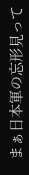まぁ日本軍の忘形見って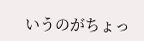いうのがちょっ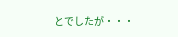とでしたが・・・